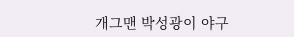개그맨 박성광이 야구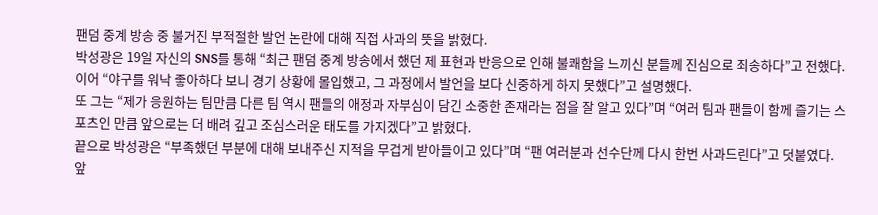팬덤 중계 방송 중 불거진 부적절한 발언 논란에 대해 직접 사과의 뜻을 밝혔다.
박성광은 19일 자신의 SNS를 통해 “최근 팬덤 중계 방송에서 했던 제 표현과 반응으로 인해 불쾌함을 느끼신 분들께 진심으로 죄송하다”고 전했다. 이어 “야구를 워낙 좋아하다 보니 경기 상황에 몰입했고, 그 과정에서 발언을 보다 신중하게 하지 못했다”고 설명했다.
또 그는 “제가 응원하는 팀만큼 다른 팀 역시 팬들의 애정과 자부심이 담긴 소중한 존재라는 점을 잘 알고 있다”며 “여러 팀과 팬들이 함께 즐기는 스포츠인 만큼 앞으로는 더 배려 깊고 조심스러운 태도를 가지겠다”고 밝혔다.
끝으로 박성광은 “부족했던 부분에 대해 보내주신 지적을 무겁게 받아들이고 있다”며 “팬 여러분과 선수단께 다시 한번 사과드린다”고 덧붙였다.
앞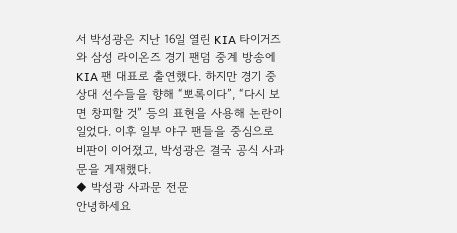서 박성광은 지난 16일 열린 KIA 타이거즈와 삼성 라이온즈 경기 팬덤 중계 방송에 KIA 팬 대표로 출연했다. 하지만 경기 중 상대 선수들을 향해 “뽀록이다”, “다시 보면 창피할 것” 등의 표현을 사용해 논란이 일었다. 이후 일부 야구 팬들을 중심으로 비판이 이어졌고, 박성광은 결국 공식 사과문을 게재했다.
◆ 박성광 사과문 전문
안녕하세요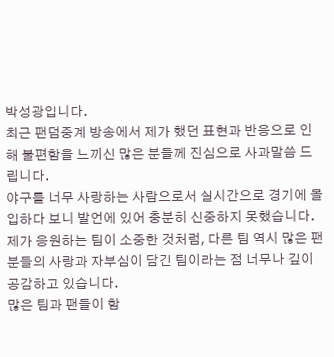박성광입니다.
최근 팬덤중계 방송에서 제가 했던 표현과 반응으로 인해 불편함을 느끼신 많은 분들께 진심으로 사과말씀 드립니다.
야구를 너무 사랑하는 사람으로서 실시간으로 경기에 몰입하다 보니 발언에 있어 충분히 신중하지 못했습니다.
제가 응원하는 팀이 소중한 것처럼, 다른 팀 역시 많은 팬분들의 사랑과 자부심이 담긴 팀이라는 점 너무나 깊이 공감하고 있습니다.
많은 팀과 팬들이 함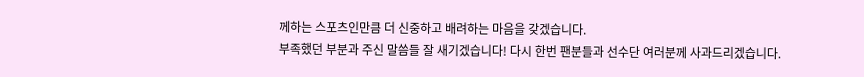께하는 스포츠인만큼 더 신중하고 배려하는 마음을 갖겠습니다.
부족했던 부분과 주신 말씀들 잘 새기겠습니다! 다시 한번 팬분들과 선수단 여러분께 사과드리겠습니다.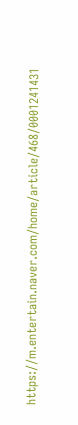https://m.entertain.naver.com/home/article/468/0001241431